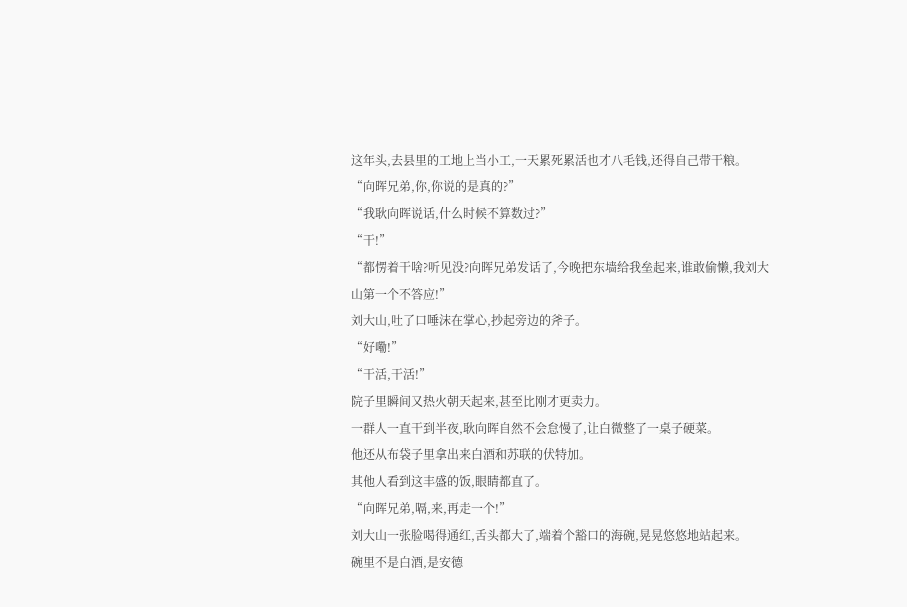这年头,去县里的工地上当小工,一天累死累活也才八毛钱,还得自己带干粮。
“向晖兄弟,你,你说的是真的?”
“我耿向晖说话,什么时候不算数过?”
“干!”
“都愣着干啥?听见没?向晖兄弟发话了,今晚把东墙给我垒起来,谁敢偷懒,我刘大山第一个不答应!”
刘大山,吐了口唾沫在掌心,抄起旁边的斧子。
“好嘞!”
“干活,干活!”
院子里瞬间又热火朝天起来,甚至比刚才更卖力。
一群人一直干到半夜,耿向晖自然不会怠慢了,让白微整了一桌子硬菜。
他还从布袋子里拿出来白酒和苏联的伏特加。
其他人看到这丰盛的饭,眼睛都直了。
“向晖兄弟,嗝,来,再走一个!”
刘大山一张脸喝得通红,舌头都大了,端着个豁口的海碗,晃晃悠悠地站起来。
碗里不是白酒,是安德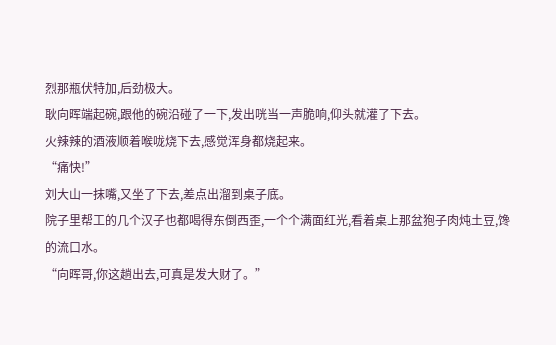烈那瓶伏特加,后劲极大。
耿向晖端起碗,跟他的碗沿碰了一下,发出咣当一声脆响,仰头就灌了下去。
火辣辣的酒液顺着喉咙烧下去,感觉浑身都烧起来。
“痛快!”
刘大山一抹嘴,又坐了下去,差点出溜到桌子底。
院子里帮工的几个汉子也都喝得东倒西歪,一个个满面红光,看着桌上那盆狍子肉炖土豆,馋的流口水。
“向晖哥,你这趟出去,可真是发大财了。”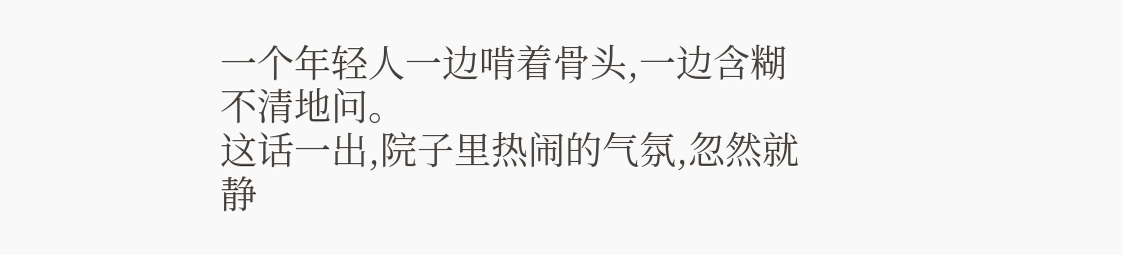一个年轻人一边啃着骨头,一边含糊不清地问。
这话一出,院子里热闹的气氛,忽然就静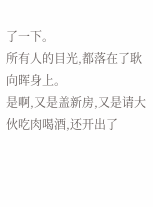了一下。
所有人的目光,都落在了耿向晖身上。
是啊,又是盖新房,又是请大伙吃肉喝酒,还开出了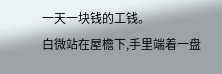一天一块钱的工钱。
白微站在屋檐下,手里端着一盘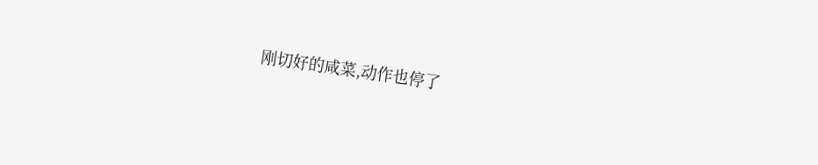刚切好的咸菜,动作也停了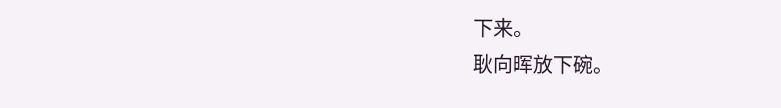下来。
耿向晖放下碗。